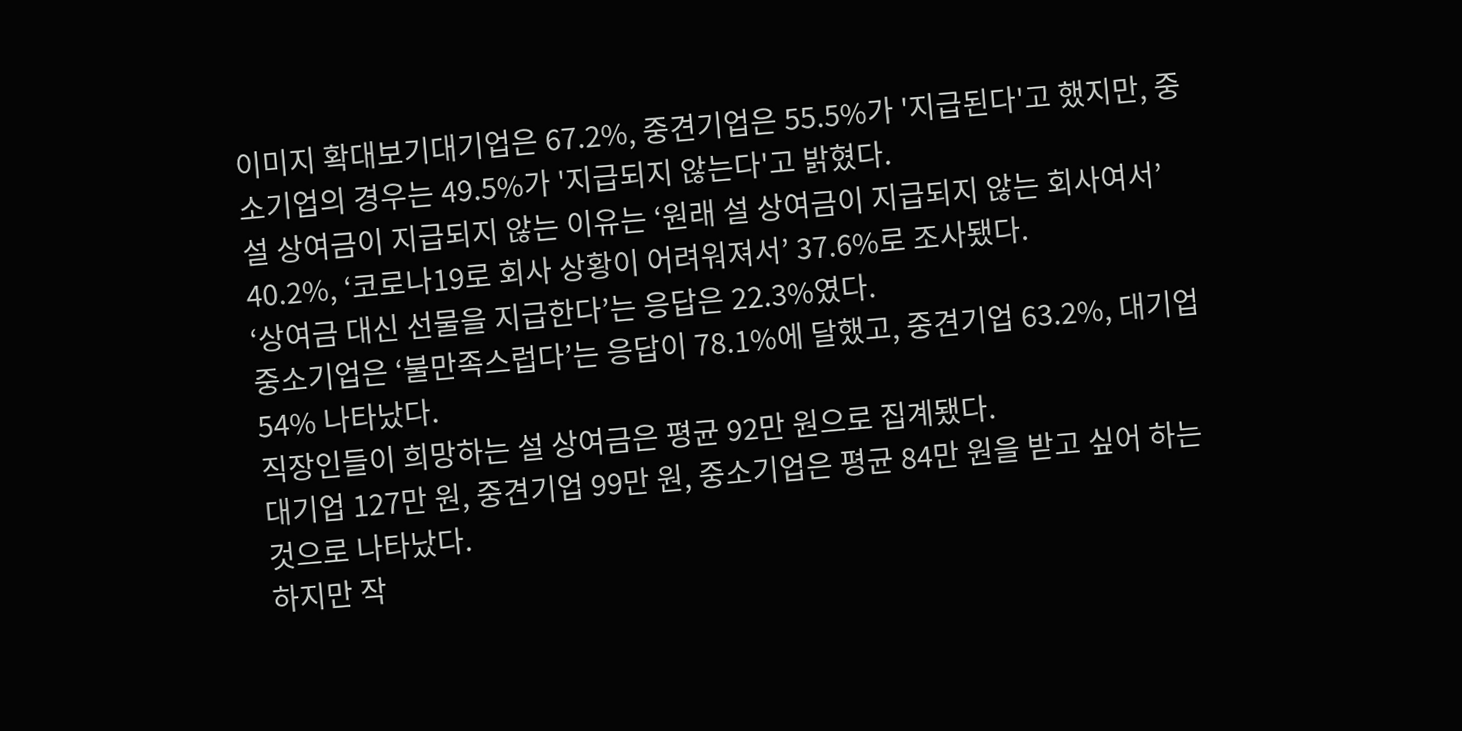이미지 확대보기대기업은 67.2%, 중견기업은 55.5%가 '지급된다'고 했지만, 중소기업의 경우는 49.5%가 '지급되지 않는다'고 밝혔다.
설 상여금이 지급되지 않는 이유는 ‘원래 설 상여금이 지급되지 않는 회사여서’ 40.2%, ‘코로나19로 회사 상황이 어려워져서’ 37.6%로 조사됐다.
‘상여금 대신 선물을 지급한다’는 응답은 22.3%였다.
중소기업은 ‘불만족스럽다’는 응답이 78.1%에 달했고, 중견기업 63.2%, 대기업 54% 나타났다.
직장인들이 희망하는 설 상여금은 평균 92만 원으로 집계됐다.
대기업 127만 원, 중견기업 99만 원, 중소기업은 평균 84만 원을 받고 싶어 하는 것으로 나타났다.
하지만 작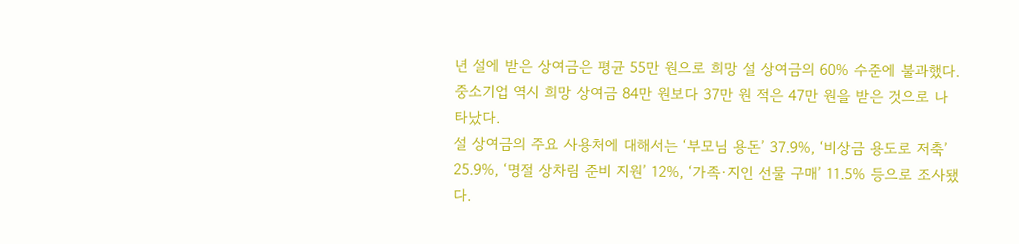년 설에 받은 상여금은 평균 55만 원으로 희망 설 상여금의 60% 수준에 불과했다.
중소기업 역시 희망 상여금 84만 원보다 37만 원 적은 47만 원을 받은 것으로 나타났다.
설 상여금의 주요 사용처에 대해서는 ‘부모님 용돈’ 37.9%, ‘비상금 용도로 저축’ 25.9%, ‘명절 상차림 준비 지원’ 12%, ‘가족·지인 선물 구매’ 11.5% 등으로 조사됐다.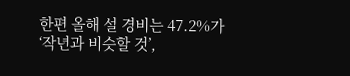한편 올해 설 경비는 47.2%가 ‘작년과 비슷할 것’,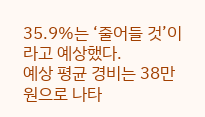35.9%는 ‘줄어들 것’이라고 예상했다.
예상 평균 경비는 38만 원으로 나타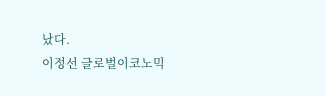났다.
이정선 글로벌이코노믹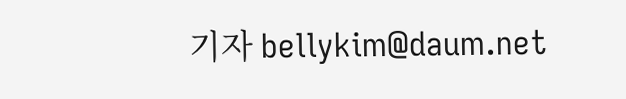기자 bellykim@daum.net